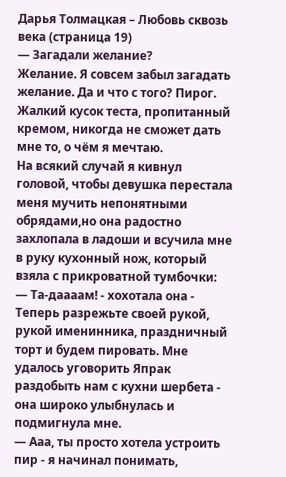Дарья Толмацкая – Любовь сквозь века (страница 19)
— Загадали желание?
Желание. Я совсем забыл загадать желание. Да и что с того? Пирог. Жалкий кусок теста, пропитанный кремом, никогда не сможет дать мне то, о чём я мечтаю.
На всякий случай я кивнул головой, чтобы девушка перестала меня мучить непонятными обрядами,но она радостно захлопала в ладоши и всучила мне в руку кухонный нож, который взяла с прикроватной тумбочки:
— Та-даааам! - хохотала она - Теперь разрежьте своей рукой, рукой именинника, праздничный торт и будем пировать. Мне удалось уговорить Япрак раздобыть нам с кухни шербета - она широко улыбнулась и подмигнула мне.
— Ааа, ты просто хотела устроить пир - я начинал понимать,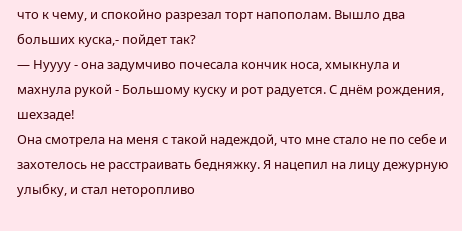что к чему, и спокойно разрезал торт напополам. Вышло два больших куска,- пойдет так?
— Нуууу - она задумчиво почесала кончик носа, хмыкнула и махнула рукой - Большому куску и рот радуется. С днём рождения, шехзаде!
Она смотрела на меня с такой надеждой, что мне стало не по себе и захотелось не расстраивать бедняжку. Я нацепил на лицу дежурную улыбку, и стал неторопливо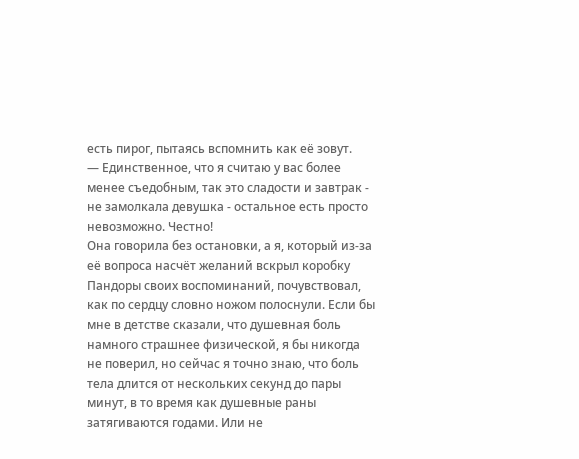есть пирог, пытаясь вспомнить как её зовут.
— Единственное, что я считаю у вас более менее съедобным, так это сладости и завтрак - не замолкала девушка - остальное есть просто невозможно. Честно!
Она говорила без остановки, а я, который из-за её вопроса насчёт желаний вскрыл коробку Пандоры своих воспоминаний, почувствовал, как по сердцу словно ножом полоснули. Если бы мне в детстве сказали, что душевная боль намного страшнее физической, я бы никогда не поверил, но сейчас я точно знаю, что боль тела длится от нескольких секунд до пары минут, в то время как душевные раны затягиваются годами. Или не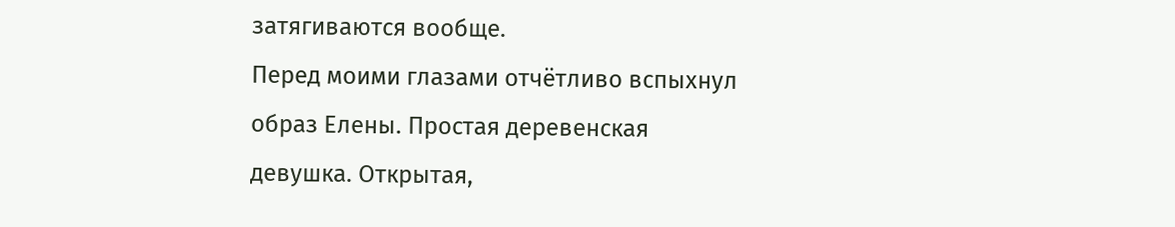затягиваются вообще.
Перед моими глазами отчётливо вспыхнул образ Елены. Простая деревенская девушка. Открытая,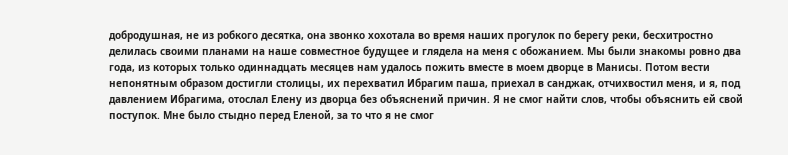добродушная, не из робкого десятка, она звонко хохотала во время наших прогулок по берегу реки, бесхитростно делилась своими планами на наше совместное будущее и глядела на меня с обожанием. Мы были знакомы ровно два года, из которых только одиннадцать месяцев нам удалось пожить вместе в моем дворце в Манисы. Потом вести непонятным образом достигли столицы, их перехватил Ибрагим паша, приехал в санджак, отчихвостил меня, и я, под давлением Ибрагима, отослал Елену из дворца без объяснений причин. Я не смог найти слов, чтобы объяснить ей свой поступок. Мне было стыдно перед Еленой, за то что я не смог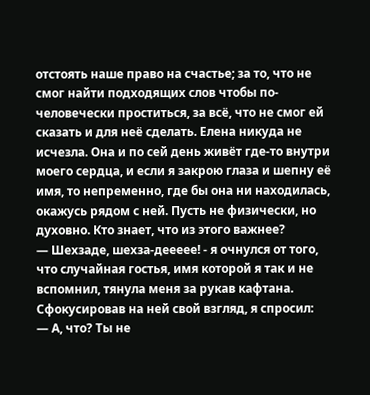отстоять наше право на счастье; за то, что не смог найти подходящих слов чтобы по-человечески проститься, за всё, что не смог ей сказать и для неё сделать. Елена никуда не исчезла. Она и по сей день живёт где-то внутри моего сердца, и если я закрою глаза и шепну её имя, то непременно, где бы она ни находилась, окажусь рядом с ней. Пусть не физически, но духовно. Кто знает, что из этого важнее?
— Шехзаде, шехза-деееее! - я очнулся от того, что случайная гостья, имя которой я так и не вспомнил, тянула меня за рукав кафтана. Сфокусировав на ней свой взгляд, я спросил:
— А, что? Ты не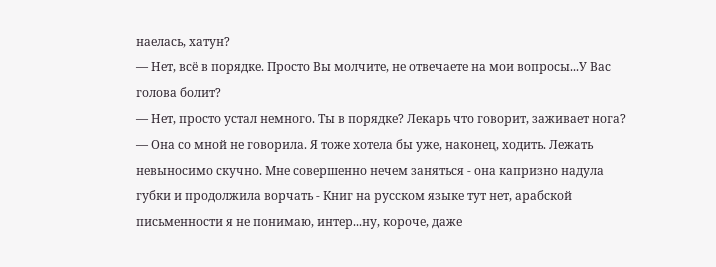наелась, хатун?
— Нет, всё в порядке. Просто Вы молчите, не отвечаете на мои вопросы...У Вас голова болит?
— Нет, просто устал немного. Ты в порядке? Лекарь что говорит, заживает нога?
— Она со мной не говорила. Я тоже хотела бы уже, наконец, ходить. Лежать невыносимо скучно. Мне совершенно нечем заняться - она капризно надула губки и продолжила ворчать - Книг на русском языке тут нет, арабской письменности я не понимаю, интер...ну, короче, даже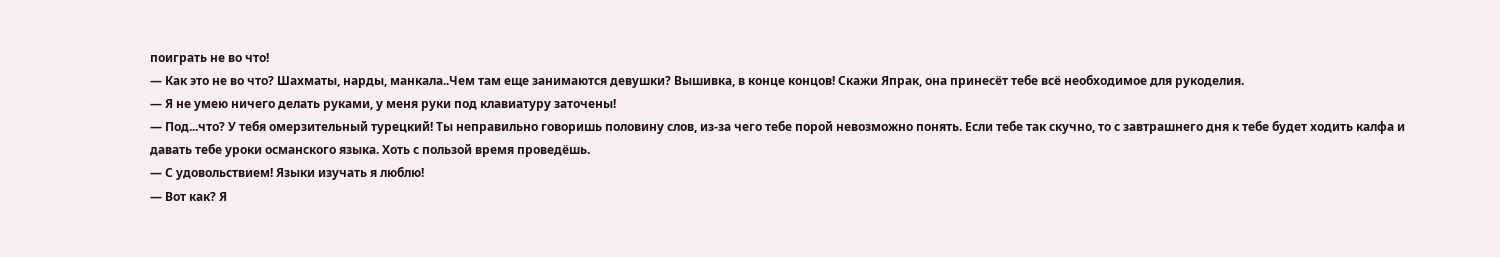поиграть не во что!
— Как это не во что? Шахматы, нарды, манкала..Чем там еще занимаются девушки? Вышивка, в конце концов! Скажи Япрак, она принесёт тебе всё необходимое для рукоделия.
— Я не умею ничего делать руками, у меня руки под клавиатуру заточены!
— Под...что? У тебя омерзительный турецкий! Ты неправильно говоришь половину слов, из-за чего тебе порой невозможно понять. Если тебе так скучно, то с завтрашнего дня к тебе будет ходить калфа и давать тебе уроки османского языка. Хоть с пользой время проведёшь.
— С удовольствием! Языки изучать я люблю!
— Вот как? Я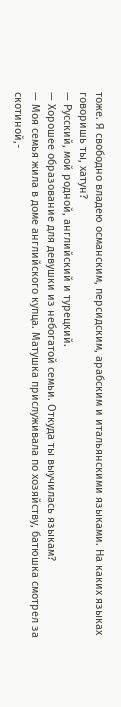тоже. Я свободно владею османским, персидским, арабским и итальянскими языками. На каких языках говоришь ты, хатун?
— Русский, мой родной, английский и турецкий.
— Хорошее образование для девушки из небогатой семьи. Откуда ты выучилась языкам?
— Моя семья жила в доме английского купца. Матушка прислуживала по хозяйству, батюшка смотрел за скотиной,-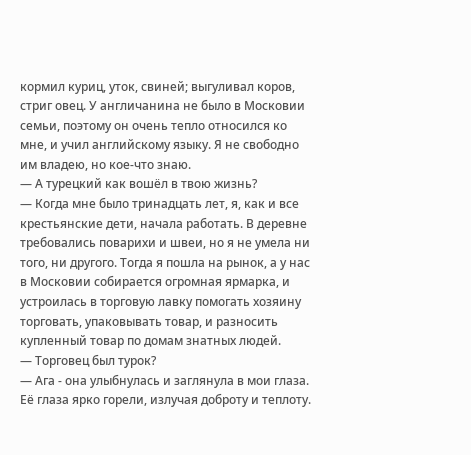кормил куриц, уток, свиней; выгуливал коров, стриг овец. У англичанина не было в Московии семьи, поэтому он очень тепло относился ко мне, и учил английскому языку. Я не свободно им владею, но кое-что знаю.
— А турецкий как вошёл в твою жизнь?
— Когда мне было тринадцать лет, я, как и все крестьянские дети, начала работать. В деревне требовались поварихи и швеи, но я не умела ни того, ни другого. Тогда я пошла на рынок, а у нас в Московии собирается огромная ярмарка, и устроилась в торговую лавку помогать хозяину торговать, упаковывать товар, и разносить купленный товар по домам знатных людей.
— Торговец был турок?
— Ага - она улыбнулась и заглянула в мои глаза. Её глаза ярко горели, излучая доброту и теплоту.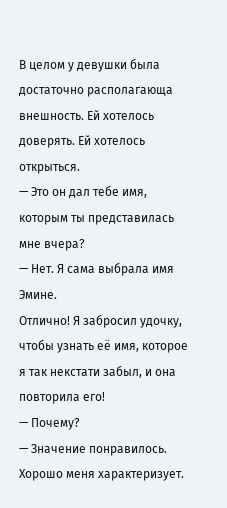В целом у девушки была достаточно располагающа внешность. Ей хотелось доверять. Ей хотелось открыться.
— Это он дал тебе имя, которым ты представилась мне вчера?
— Нет. Я сама выбрала имя Эмине.
Отлично! Я забросил удочку, чтобы узнать её имя, которое я так некстати забыл, и она повторила его!
— Почему?
— Значение понравилось. Хорошо меня характеризует.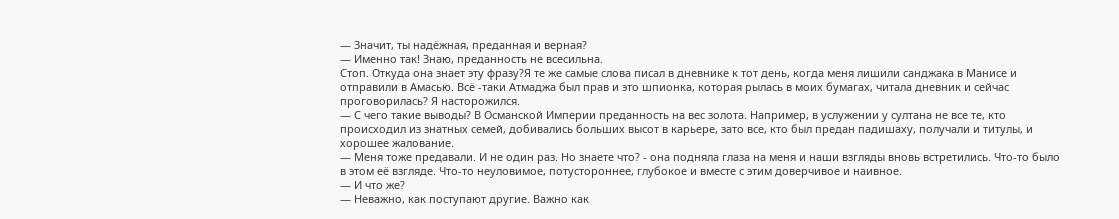— Значит, ты надёжная, преданная и верная?
— Именно так! Знаю, преданность не всесильна.
Стоп. Откуда она знает эту фразу?Я те же самые слова писал в дневнике к тот день, когда меня лишили санджака в Манисе и отправили в Амасью. Всё -таки Атмаджа был прав и это шпионка, которая рылась в моих бумагах, читала дневник и сейчас проговорилась? Я насторожился.
— С чего такие выводы? В Османской Империи преданность на вес золота. Например, в услужении у султана не все те, кто происходил из знатных семей, добивались больших высот в карьере, зато все, кто был предан падишаху, получали и титулы, и хорошее жалование.
— Меня тоже предавали. И не один раз. Но знаете что? - она подняла глаза на меня и наши взгляды вновь встретились. Что-то было в этом её взгляде. Что-то неуловимое, потустороннее, глубокое и вместе с этим доверчивое и наивное.
— И что же?
— Неважно, как поступают другие. Важно как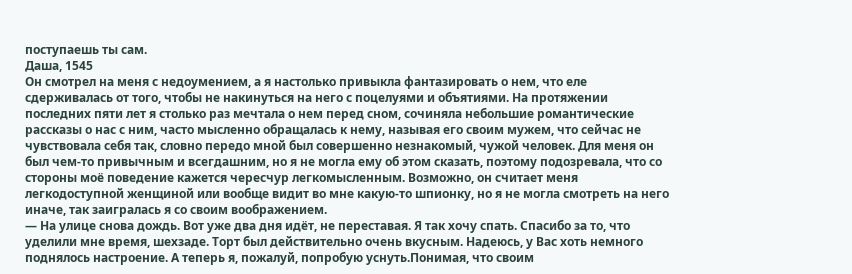поступаешь ты сам.
Даша, 1545
Он смотрел на меня с недоумением, а я настолько привыкла фантазировать о нем, что еле сдерживалась от того, чтобы не накинуться на него с поцелуями и объятиями. На протяжении последних пяти лет я столько раз мечтала о нем перед сном, сочиняла небольшие романтические рассказы о нас с ним, часто мысленно обращалась к нему, называя его своим мужем, что сейчас не чувствовала себя так, словно передо мной был совершенно незнакомый, чужой человек. Для меня он был чем-то привычным и всегдашним, но я не могла ему об этом сказать, поэтому подозревала, что со стороны моё поведение кажется чересчур легкомысленным. Возможно, он считает меня легкодоступной женщиной или вообще видит во мне какую-то шпионку, но я не могла смотреть на него иначе, так заигралась я со своим воображением.
— На улице снова дождь. Вот уже два дня идёт, не переставая. Я так хочу спать. Спасибо за то, что уделили мне время, шехзаде. Торт был действительно очень вкусным. Надеюсь, у Вас хоть немного поднялось настроение. А теперь я, пожалуй, попробую уснуть.Понимая, что своим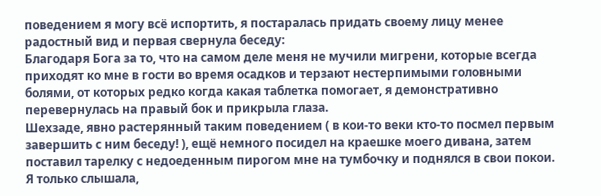поведением я могу всё испортить, я постаралась придать своему лицу менее радостный вид и первая свернула беседу:
Благодаря Бога за то, что на самом деле меня не мучили мигрени, которые всегда приходят ко мне в гости во время осадков и терзают нестерпимыми головными болями, от которых редко когда какая таблетка помогает, я демонстративно перевернулась на правый бок и прикрыла глаза.
Шехзаде, явно растерянный таким поведением ( в кои-то веки кто-то посмел первым завершить с ним беседу! ), ещё немного посидел на краешке моего дивана, затем поставил тарелку с недоеденным пирогом мне на тумбочку и поднялся в свои покои. Я только слышала,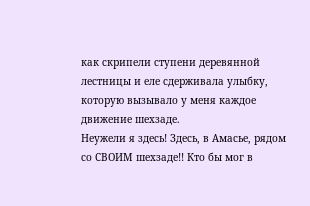как скрипели ступени деревянной лестницы и еле сдерживала улыбку, которую вызывало у меня каждое движение шехзаде.
Неужели я здесь! Здесь, в Амасье, рядом со СВОИМ шехзаде!! Кто бы мог в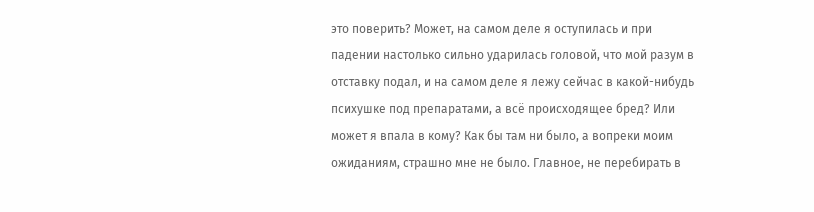это поверить? Может, на самом деле я оступилась и при падении настолько сильно ударилась головой, что мой разум в отставку подал, и на самом деле я лежу сейчас в какой-нибудь психушке под препаратами, а всё происходящее бред? Или может я впала в кому? Как бы там ни было, а вопреки моим ожиданиям, страшно мне не было. Главное, не перебирать в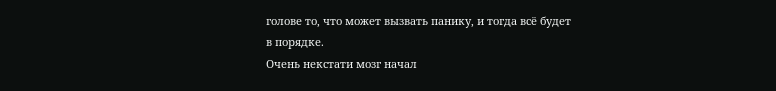голове то, что может вызвать панику, и тогда всё будет в порядке.
Очень некстати мозг начал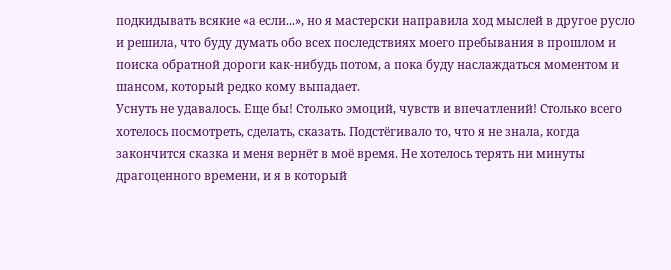подкидывать всякие «а если...», но я мастерски направила ход мыслей в другое русло и решила, что буду думать обо всех последствиях моего пребывания в прошлом и поиска обратной дороги как-нибудь потом, а пока буду наслаждаться моментом и шансом, который редко кому выпадает.
Уснуть не удавалось. Еще бы! Столько эмоций, чувств и впечатлений! Столько всего хотелось посмотреть, сделать, сказать. Подстёгивало то, что я не знала, когда закончится сказка и меня вернёт в моё время. Не хотелось терять ни минуты драгоценного времени, и я в который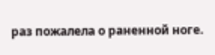раз пожалела о раненной ноге.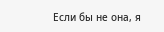Если бы не она, я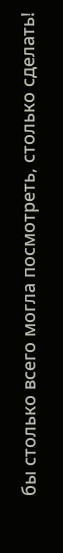бы столько всего могла посмотреть, столько сделать!